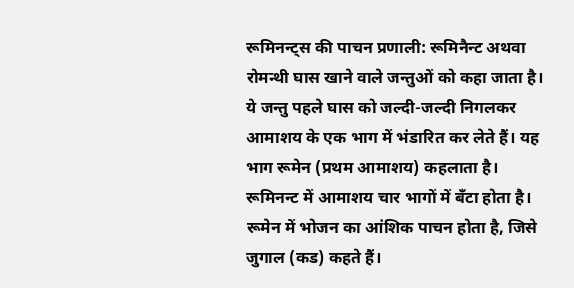रूमिनन्ट्स की पाचन प्रणाली: रूमिनैन्ट अथवा रोमन्थी घास खाने वाले जन्तुओं को कहा जाता है। ये जन्तु पहले घास को जल्दी-जल्दी निगलकर आमाशय के एक भाग में भंडारित कर लेते हैं। यह भाग रूमेन (प्रथम आमाशय) कहलाता है। रूमिनन्ट में आमाशय चार भागों में बँटा होता है। रूमेन में भोजन का आंशिक पाचन होता है, जिसे जुगाल (कड) कहते हैं।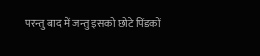परन्तु बाद में जन्तु इसको छोटे पिंडकों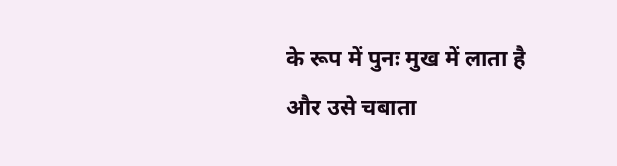के रूप में पुनः मुख में लाता है और उसे चबाता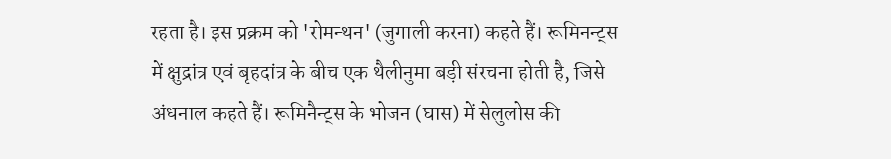रहता है। इस प्रक्रम को 'रोमन्थन' (जुगाली करना) कहते हैं। रूमिनन्ट्स में क्षुद्रांत्र एवं बृहदांत्र के बीच एक थैलीनुमा बड़ी संरचना होती है, जिसे अंधनाल कहते हैं। रूमिनैन्ट्स के भोजन (घास) में सेलुलोस की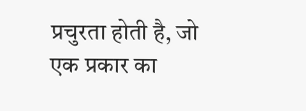प्रचुरता होती है, जो एक प्रकार का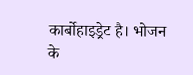कार्बोहाइड्रेट है। भोजन के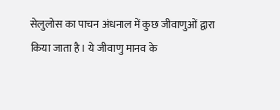सेलुलोस का पाचन अंधनाल में कुछ जीवाणुओं द्वारा किया जाता है। ये जीवाणु मानव के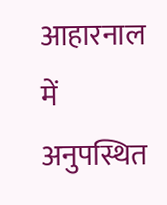आहारनाल में अनुपस्थित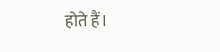होते हैं।